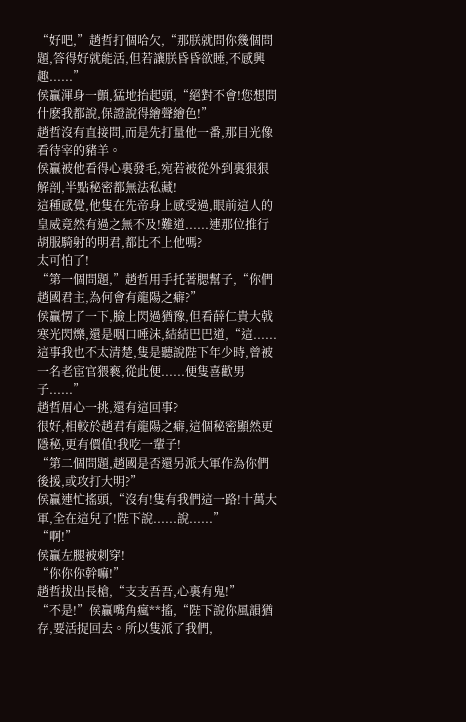“好吧,”趙哲打個哈欠,“那朕就問你幾個問題,答得好就能活,但若讓朕昏昏欲睡,不感興趣......”
侯贏渾身一顫,猛地抬起頭,“絕對不會!您想問什麽我都說,保證說得繪聲繪色!”
趙哲沒有直接問,而是先打量他一番,那目光像看待宰的豬羊。
侯贏被他看得心裏發毛,宛若被從外到裏狠狠解剖,半點秘密都無法私藏!
這種感覺,他隻在先帝身上感受過,眼前這人的皇威竟然有過之無不及!難道......連那位推行胡服騎射的明君,都比不上他嗎?
太可怕了!
“第一個問題,”趙哲用手托著腮幫子,“你們趙國君主,為何會有龍陽之癖?”
侯贏愣了一下,臉上閃過猶豫,但看薛仁貴大戟寒光閃爍,還是咽口唾沫,結結巴巴道,“這......這事我也不太清楚,隻是聽說陛下年少時,曾被一名老宦官猥褻,從此便......便隻喜歡男子......”
趙哲眉心一挑,還有這回事?
很好,相較於趙君有龍陽之癖,這個秘密顯然更隱秘,更有價值!我吃一輩子!
“第二個問題,趙國是否還另派大軍作為你們後援,或攻打大明?”
侯贏連忙搖頭,“沒有!隻有我們這一路!十萬大軍,全在這兒了!陛下說......說......”
“啊!”
侯贏左腿被刺穿!
“你你你幹嘛!”
趙哲拔出長槍,“支支吾吾,心裏有鬼!”
“不是!”侯贏嘴角瘋**搐,“陛下說你風韻猶存,要活捉回去。所以隻派了我們,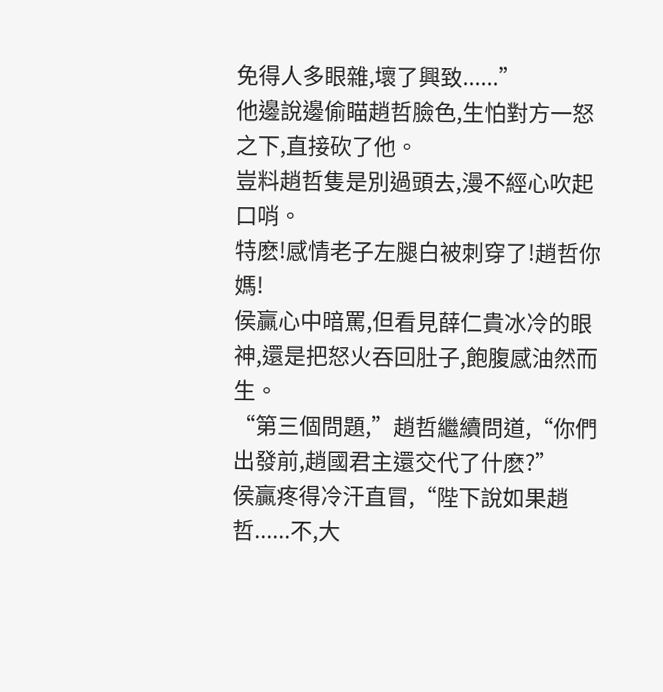免得人多眼雜,壞了興致......”
他邊說邊偷瞄趙哲臉色,生怕對方一怒之下,直接砍了他。
豈料趙哲隻是別過頭去,漫不經心吹起口哨。
特麽!感情老子左腿白被刺穿了!趙哲你媽!
侯贏心中暗罵,但看見薛仁貴冰冷的眼神,還是把怒火吞回肚子,飽腹感油然而生。
“第三個問題,”趙哲繼續問道,“你們出發前,趙國君主還交代了什麽?”
侯贏疼得冷汗直冒,“陛下說如果趙哲......不,大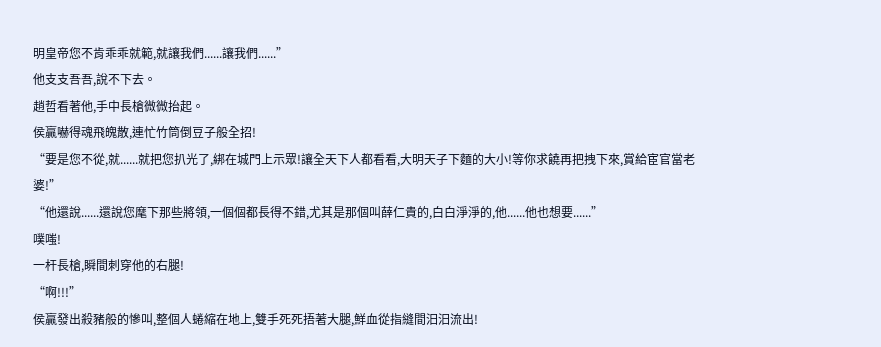明皇帝您不肯乖乖就範,就讓我們......讓我們......”
他支支吾吾,說不下去。
趙哲看著他,手中長槍微微抬起。
侯贏嚇得魂飛魄散,連忙竹筒倒豆子般全招!
“要是您不從,就......就把您扒光了,綁在城門上示眾!讓全天下人都看看,大明天子下麵的大小!等你求饒再把拽下來,賞給宦官當老婆!”
“他還說......還說您麾下那些將領,一個個都長得不錯,尤其是那個叫薛仁貴的,白白淨淨的,他......他也想要......”
噗嗤!
一杆長槍,瞬間刺穿他的右腿!
“啊!!!”
侯贏發出殺豬般的慘叫,整個人蜷縮在地上,雙手死死捂著大腿,鮮血從指縫間汩汩流出!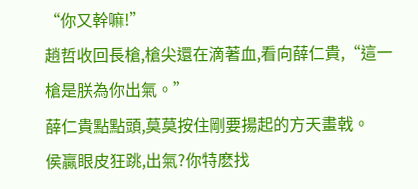“你又幹嘛!”
趙哲收回長槍,槍尖還在滴著血,看向薛仁貴,“這一槍是朕為你出氣。”
薛仁貴點點頭,莫莫按住剛要揚起的方天畫戟。
侯贏眼皮狂跳,出氣?你特麽找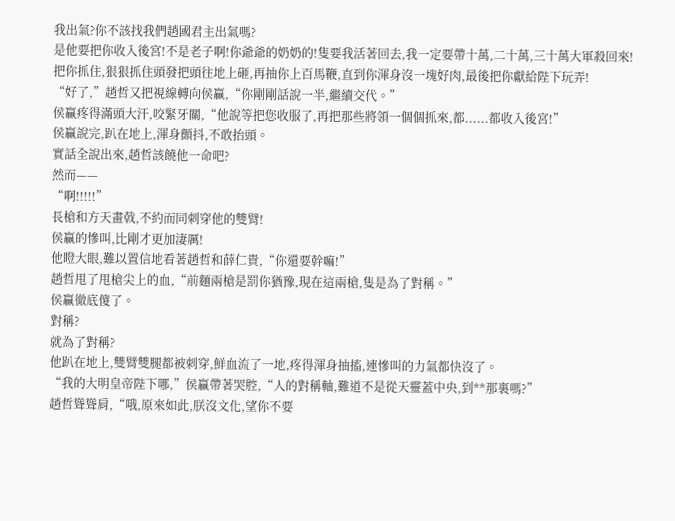我出氣?你不該找我們趙國君主出氣嗎?
是他要把你收入後宮!不是老子啊!你爺爺的奶奶的!隻要我活著回去,我一定要帶十萬,二十萬,三十萬大軍殺回來!
把你抓住,狠狠抓住頭發把頭往地上砸,再抽你上百馬鞭,直到你渾身沒一塊好肉,最後把你獻給陛下玩弄!
“好了,”趙哲又把視線轉向侯贏,“你剛剛話說一半,繼續交代。”
侯贏疼得滿頭大汗,咬緊牙關,“他說等把您收服了,再把那些將領一個個抓來,都......都收入後宮!”
侯贏說完,趴在地上,渾身顫抖,不敢抬頭。
實話全說出來,趙哲該饒他一命吧?
然而——
“啊!!!!!”
長槍和方天畫戟,不約而同刺穿他的雙臂!
侯贏的慘叫,比剛才更加淒厲!
他瞪大眼,難以置信地看著趙哲和薛仁貴,“你還要幹嘛!”
趙哲甩了甩槍尖上的血,“前麵兩槍是罰你猶豫,現在這兩槍,隻是為了對稱。”
侯贏徹底傻了。
對稱?
就為了對稱?
他趴在地上,雙臂雙腿都被刺穿,鮮血流了一地,疼得渾身抽搐,連慘叫的力氣都快沒了。
“我的大明皇帝陛下哪,”侯贏帶著哭腔,“人的對稱軸,難道不是從天靈蓋中央,到**那裏嗎?”
趙哲聳聳肩,“哦,原來如此,朕沒文化,望你不要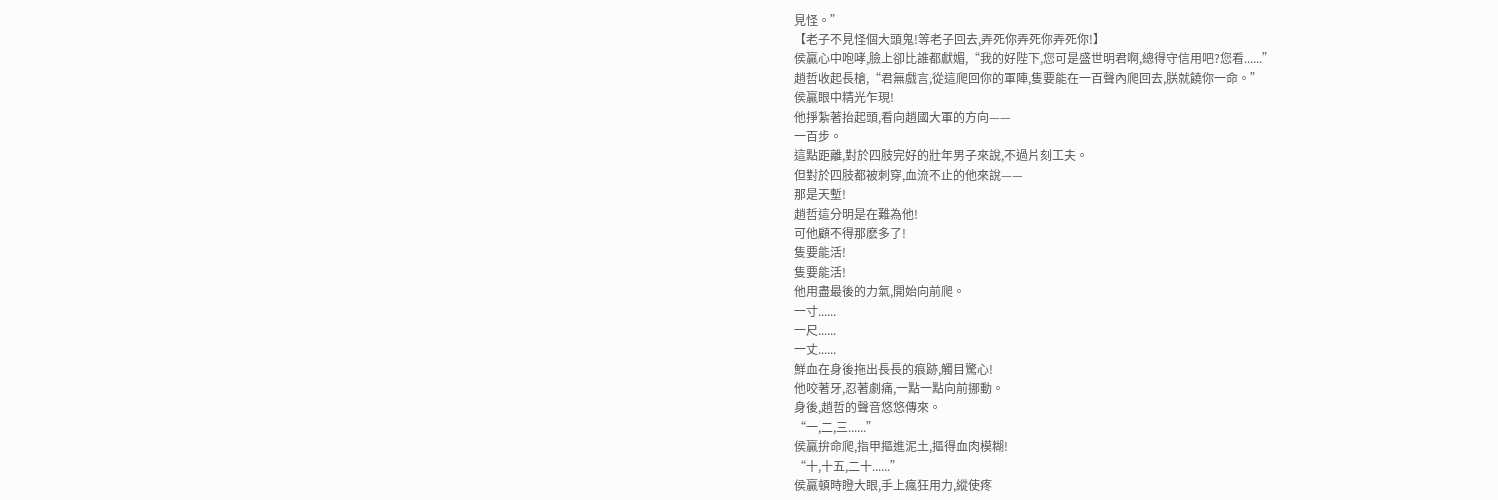見怪。”
【老子不見怪個大頭鬼!等老子回去,弄死你弄死你弄死你!】
侯贏心中咆哮,臉上卻比誰都獻媚,“我的好陛下,您可是盛世明君啊,總得守信用吧?您看......”
趙哲收起長槍,“君無戲言,從這爬回你的軍陣,隻要能在一百聲內爬回去,朕就饒你一命。”
侯贏眼中精光乍現!
他掙紮著抬起頭,看向趙國大軍的方向——
一百步。
這點距離,對於四肢完好的壯年男子來說,不過片刻工夫。
但對於四肢都被刺穿,血流不止的他來說——
那是天塹!
趙哲這分明是在難為他!
可他顧不得那麽多了!
隻要能活!
隻要能活!
他用盡最後的力氣,開始向前爬。
一寸......
一尺......
一丈......
鮮血在身後拖出長長的痕跡,觸目驚心!
他咬著牙,忍著劇痛,一點一點向前挪動。
身後,趙哲的聲音悠悠傳來。
“一,二,三......”
侯贏拚命爬,指甲摳進泥土,摳得血肉模糊!
“十,十五,二十......”
侯贏頓時瞪大眼,手上瘋狂用力,縱使疼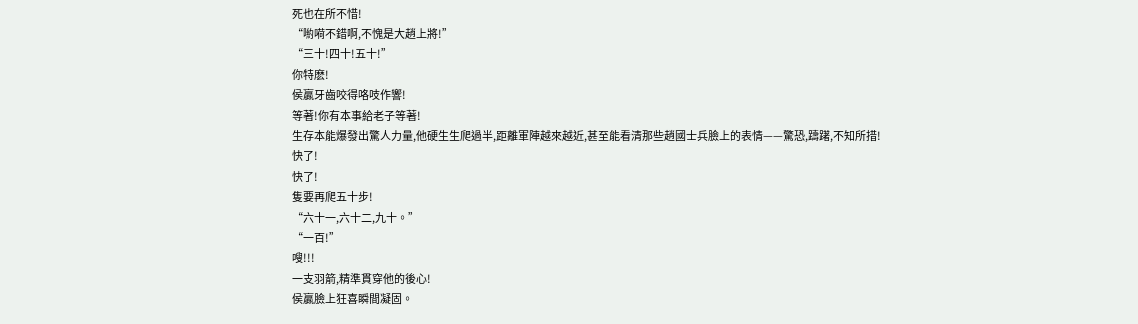死也在所不惜!
“喲嗬不錯啊,不愧是大趙上將!”
“三十!四十!五十!”
你特麽!
侯贏牙齒咬得咯吱作響!
等著!你有本事給老子等著!
生存本能爆發出驚人力量,他硬生生爬過半,距離軍陣越來越近,甚至能看清那些趙國士兵臉上的表情——驚恐,躊躇,不知所措!
快了!
快了!
隻要再爬五十步!
“六十一,六十二,九十。”
“一百!”
嗖!!!
一支羽箭,精準貫穿他的後心!
侯贏臉上狂喜瞬間凝固。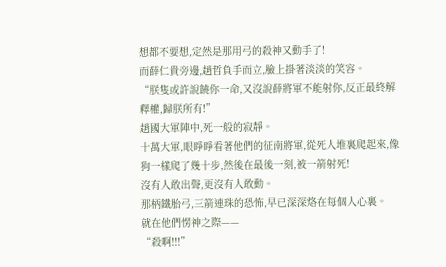想都不要想,定然是那用弓的殺神又動手了!
而薛仁貴旁邊,趙哲負手而立,臉上掛著淡淡的笑容。
“朕隻或許說饒你一命,又沒說薛將軍不能射你,反正最終解釋權,歸朕所有!”
趙國大軍陣中,死一般的寂靜。
十萬大軍,眼睜睜看著他們的征南將軍,從死人堆裏爬起來,像狗一樣爬了幾十步,然後在最後一刻,被一箭射死!
沒有人敢出聲,更沒有人敢動。
那柄鐵胎弓,三箭連珠的恐怖,早已深深烙在每個人心裏。
就在他們愣神之際——
“殺啊!!!”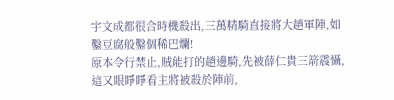宇文成都很合時機殺出,三萬精騎直接將大趙軍陣,如鑿豆腐般鑿個稀巴爛!
原本令行禁止,賊能打的趙邊騎,先被薛仁貴三箭震懾,這又眼睜睜看主將被殺於陣前,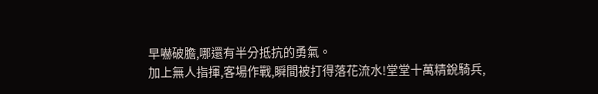早嚇破膽,哪還有半分抵抗的勇氣。
加上無人指揮,客場作戰,瞬間被打得落花流水!堂堂十萬精銳騎兵,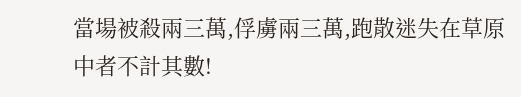當場被殺兩三萬,俘虜兩三萬,跑散迷失在草原中者不計其數!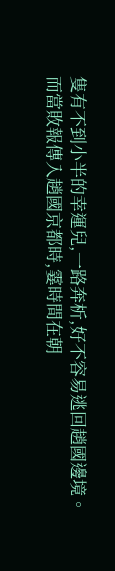隻有不到小半的幸運兒,一路奔析,好不容易逃回趙國邊境。
而當敗報傳入趙國京都時,霎時間在朝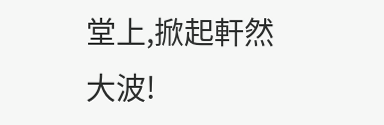堂上,掀起軒然大波!